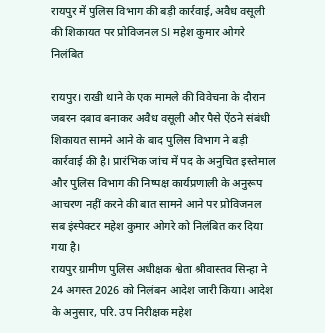रायपुर में पुलिस विभाग की बड़ी कार्रवाई, अवैध वसूली की शिकायत पर प्रोविजनल SI महेश कुमार ओगरे निलंबित

रायपुर। राखी थाने के एक मामले की विवेचना के दौरान जबरन दबाव बनाकर अवैध वसूली और पैसे ऐंठने संबंधी शिकायत सामने आने के बाद पुलिस विभाग ने बड़ी कार्रवाई की है। प्रारंभिक जांच में पद के अनुचित इस्तेमाल और पुलिस विभाग की निष्पक्ष कार्यप्रणाली के अनुरूप आचरण नहीं करने की बात सामने आने पर प्रोविजनल सब इंस्पेक्टर महेश कुमार ओगरे को निलंबित कर दिया गया है।
रायपुर ग्रामीण पुलिस अधीक्षक श्वेता श्रीवास्तव सिन्हा ने 24 अगस्त 2026 को निलंबन आदेश जारी किया। आदेश के अनुसार, परि. उप निरीक्षक महेश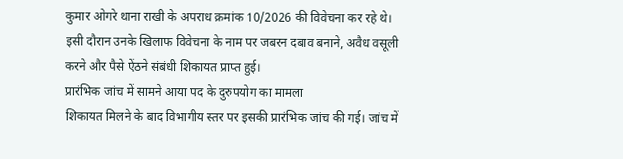कुमार ओगरे थाना राखी के अपराध क्रमांक 10/2026 की विवेचना कर रहे थे। इसी दौरान उनके खिलाफ विवेचना के नाम पर जबरन दबाव बनाने, अवैध वसूली करने और पैसे ऐंठने संबंधी शिकायत प्राप्त हुई।
प्रारंभिक जांच में सामने आया पद के दुरुपयोग का मामला
शिकायत मिलने के बाद विभागीय स्तर पर इसकी प्रारंभिक जांच की गई। जांच में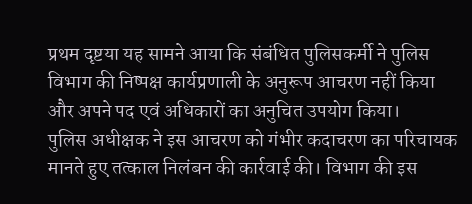प्रथम दृष्टया यह सामने आया कि संबंधित पुलिसकर्मी ने पुलिस विभाग की निष्पक्ष कार्यप्रणाली के अनुरूप आचरण नहीं किया और अपने पद एवं अधिकारों का अनुचित उपयोग किया।
पुलिस अधीक्षक ने इस आचरण को गंभीर कदाचरण का परिचायक मानते हुए तत्काल निलंबन की कार्रवाई की। विभाग की इस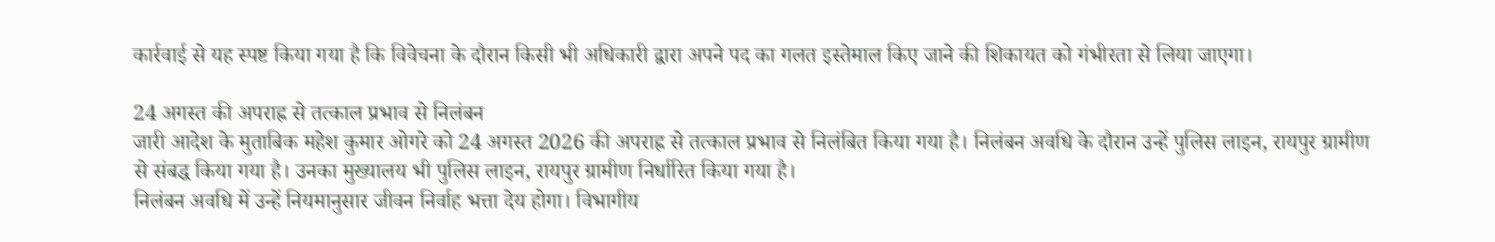कार्रवाई से यह स्पष्ट किया गया है कि विवेचना के दौरान किसी भी अधिकारी द्वारा अपने पद का गलत इस्तेमाल किए जाने की शिकायत को गंभीरता से लिया जाएगा।

24 अगस्त की अपराह्न से तत्काल प्रभाव से निलंबन
जारी आदेश के मुताबिक महेश कुमार ओगरे को 24 अगस्त 2026 की अपराह्न से तत्काल प्रभाव से निलंबित किया गया है। निलंबन अवधि के दौरान उन्हें पुलिस लाइन, रायपुर ग्रामीण से संबद्ध किया गया है। उनका मुख्यालय भी पुलिस लाइन, रायपुर ग्रामीण निर्धारित किया गया है।
निलंबन अवधि में उन्हें नियमानुसार जीवन निर्वाह भत्ता देय होगा। विभागीय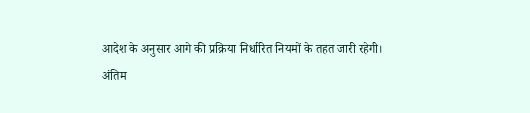आदेश के अनुसार आगे की प्रक्रिया निर्धारित नियमों के तहत जारी रहेगी।
अंतिम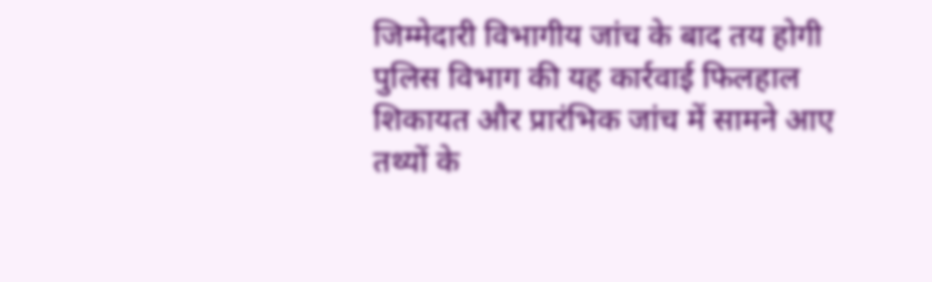जिम्मेदारी विभागीय जांच के बाद तय होगी
पुलिस विभाग की यह कार्रवाई फिलहाल शिकायत और प्रारंभिक जांच में सामने आए तथ्यों के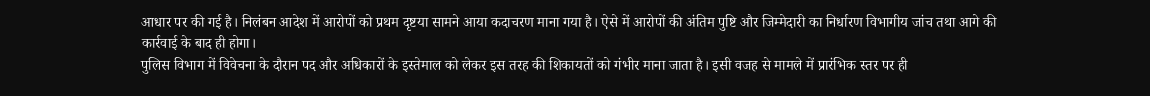आधार पर की गई है। निलंबन आदेश में आरोपों को प्रथम दृष्टया सामने आया कदाचरण माना गया है। ऐसे में आरोपों की अंतिम पुष्टि और जिम्मेदारी का निर्धारण विभागीय जांच तथा आगे की कार्रवाई के बाद ही होगा।
पुलिस विभाग में विवेचना के दौरान पद और अधिकारों के इस्तेमाल को लेकर इस तरह की शिकायतों को गंभीर माना जाता है। इसी वजह से मामले में प्रारंभिक स्तर पर ही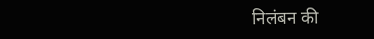निलंबन की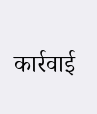कार्रवाई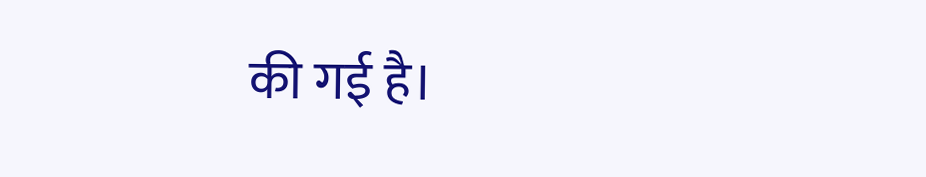की गई है।